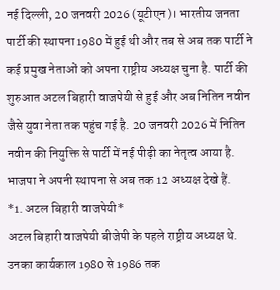नई दिल्ली, 20 जनवरी 2026 (यूटीएन)। भारतीय जनता पार्टी की स्थापना 1980 में हुई थी और तब से अब तक पार्टी ने कई प्रमुख नेताओं को अपना राष्ट्रीय अध्यक्ष चुना है. पार्टी की शुरुआत अटल बिहारी वाजपेयी से हुई और अब नितिन नवीन जैसे युवा नेता तक पहुंच गई है. 20 जनवरी 2026 में नितिन नवीन की नियुक्ति से पार्टी में नई पीढ़ी का नेतृत्व आया है. भाजपा ने अपनी स्थापना से अब तक 12 अध्यक्ष देखे हैं.
*1. अटल बिहारी वाजपेयी*
अटल बिहारी वाजपेयी बीजेपी के पहले राष्ट्रीय अध्यक्ष थे. उनका कार्यकाल 1980 से 1986 तक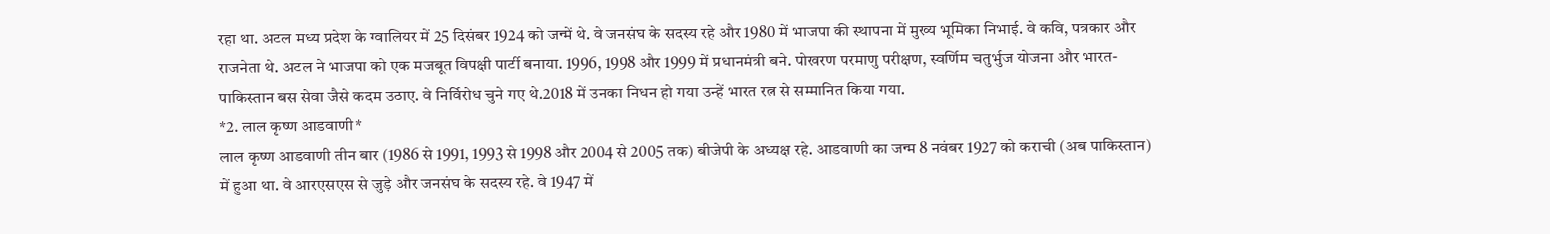रहा था. अटल मध्य प्रदेश के ग्वालियर में 25 दिसंबर 1924 को जन्में थे. वे जनसंघ के सदस्य रहे और 1980 में भाजपा की स्थापना में मुख्य भूमिका निभाई. वे कवि, पत्रकार और राजनेता थे. अटल ने भाजपा को एक मजबूत विपक्षी पार्टी बनाया. 1996, 1998 और 1999 में प्रधानमंत्री बने. पोखरण परमाणु परीक्षण, स्वर्णिम चतुर्भुज योजना और भारत-पाकिस्तान बस सेवा जैसे कदम उठाए. वे निर्विरोध चुने गए थे.2018 में उनका निधन हो गया उन्हें भारत रत्न से सम्मानित किया गया.
*2. लाल कृष्ण आडवाणी*
लाल कृष्ण आडवाणी तीन बार (1986 से 1991, 1993 से 1998 और 2004 से 2005 तक) बीजेपी के अध्यक्ष रहे. आडवाणी का जन्म 8 नवंबर 1927 को कराची (अब पाकिस्तान) में हुआ था. वे आरएसएस से जुड़े और जनसंघ के सदस्य रहे. वे 1947 में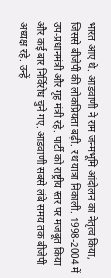भारत आए थे. आडवाणी ने राम जन्मभूमि आंदोलन का नेतृत्व किया, जिससे बीजेपी की लोकप्रियता बढ़ी. रथ यात्रा निकाली. 1998-2004 में उप-प्रधानमंत्री और गृह मंत्री रहे. पार्टी को राष्ट्रीय स्तर पर मजबूत किया और कई बार निर्विरोध चुने गए. आडवाणी सबसे लंबे समय तक बीजेपी अध्यक्ष रहे. उन्हें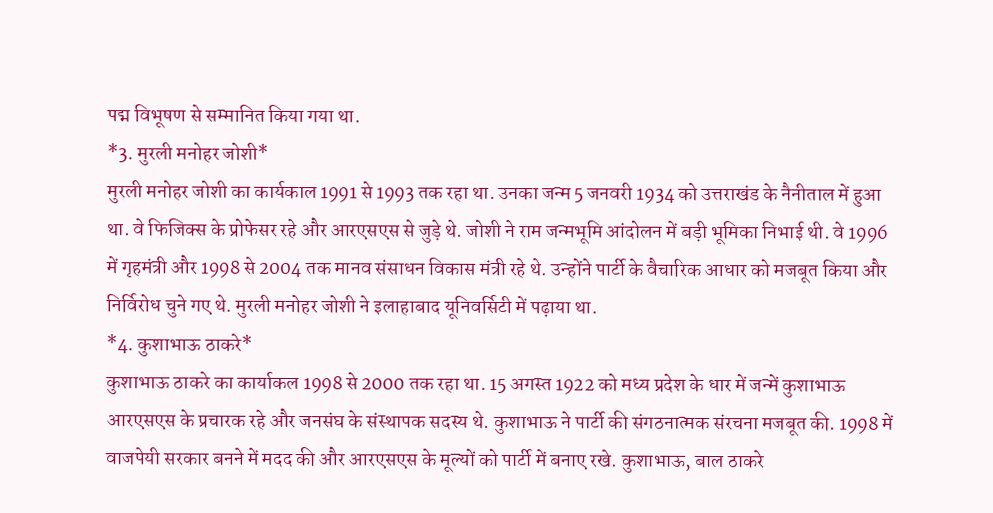पद्म विभूषण से सम्मानित किया गया था.
*3. मुरली मनोहर जोशी*
मुरली मनोहर जोशी का कार्यकाल 1991 से 1993 तक रहा था. उनका जन्म 5 जनवरी 1934 को उत्तराखंड के नैनीताल में हुआ था. वे फिजिक्स के प्रोफेसर रहे और आरएसएस से जुड़े थे. जोशी ने राम जन्मभूमि आंदोलन में बड़ी भूमिका निभाई थी. वे 1996 में गृहमंत्री और 1998 से 2004 तक मानव संसाधन विकास मंत्री रहे थे. उन्होंने पार्टी के वैचारिक आधार को मजबूत किया और निर्विरोध चुने गए थे. मुरली मनोहर जोशी ने इलाहाबाद यूनिवर्सिटी में पढ़ाया था.
*4. कुशाभाऊ ठाकरे*
कुशाभाऊ ठाकरे का कार्याकल 1998 से 2000 तक रहा था. 15 अगस्त 1922 को मध्य प्रदेश के धार में जन्में कुशाभाऊ आरएसएस के प्रचारक रहे और जनसंघ के संस्थापक सदस्य थे. कुशाभाऊ ने पार्टी की संगठनात्मक संरचना मजबूत की. 1998 में वाजपेयी सरकार बनने में मदद की और आरएसएस के मूल्यों को पार्टी में बनाए रखे. कुशाभाऊ, बाल ठाकरे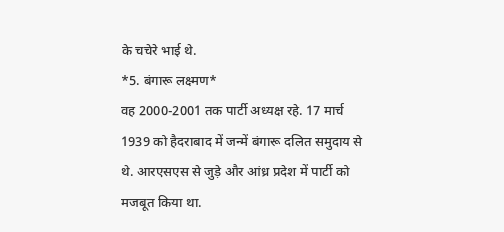के चचेरे भाई थे.
*5. बंगारू लक्ष्मण*
वह 2000-2001 तक पार्टी अध्यक्ष रहे. 17 मार्च 1939 को हैदराबाद में जन्में बंगारू दलित समुदाय से थे. आरएसएस से जुड़े और आंध्र प्रदेश में पार्टी को मजबूत किया था.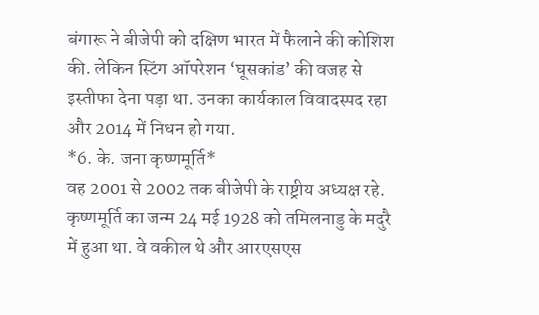बंगारू ने बीजेपी को दक्षिण भारत में फैलाने की कोशिश की. लेकिन स्टिंग ऑपरेशन ‘घूसकांड’ की वजह से इस्तीफा देना पड़ा था. उनका कार्यकाल विवादस्पद रहा और 2014 में निधन हो गया.
*6. के. जना कृष्णमूर्ति*
वह 2001 से 2002 तक बीजेपी के राष्ट्रीय अध्यक्ष रहे. कृष्णमूर्ति का जन्म 24 मई 1928 को तमिलनाडु के मदुरै में हुआ था. वे वकील थे और आरएसएस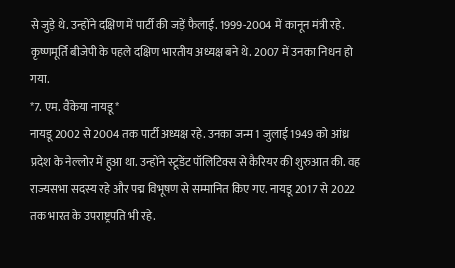से जुड़े थे. उन्होंने दक्षिण में पार्टी की जड़ें फैलाईं. 1999-2004 में कानून मंत्री रहे. कृष्णमूर्ति बीजेपी के पहले दक्षिण भारतीय अध्यक्ष बने थे. 2007 में उनका निधन हो गया.
*7. एम. वैंकेया नायडू*
नायडू 2002 से 2004 तक पार्टी अध्यक्ष रहे. उनका जन्म 1 जुलाई 1949 को आंध्र प्रदेश के नेल्लोर में हुआ था. उन्होंने स्टूडेंट पॉलिटिक्स से कैरियर की शुरुआत की. वह राज्यसभा सदस्य रहे और पद्म विभूषण से सम्मानित किए गए. नायडू 2017 से 2022 तक भारत के उपराष्ट्रपति भी रहे.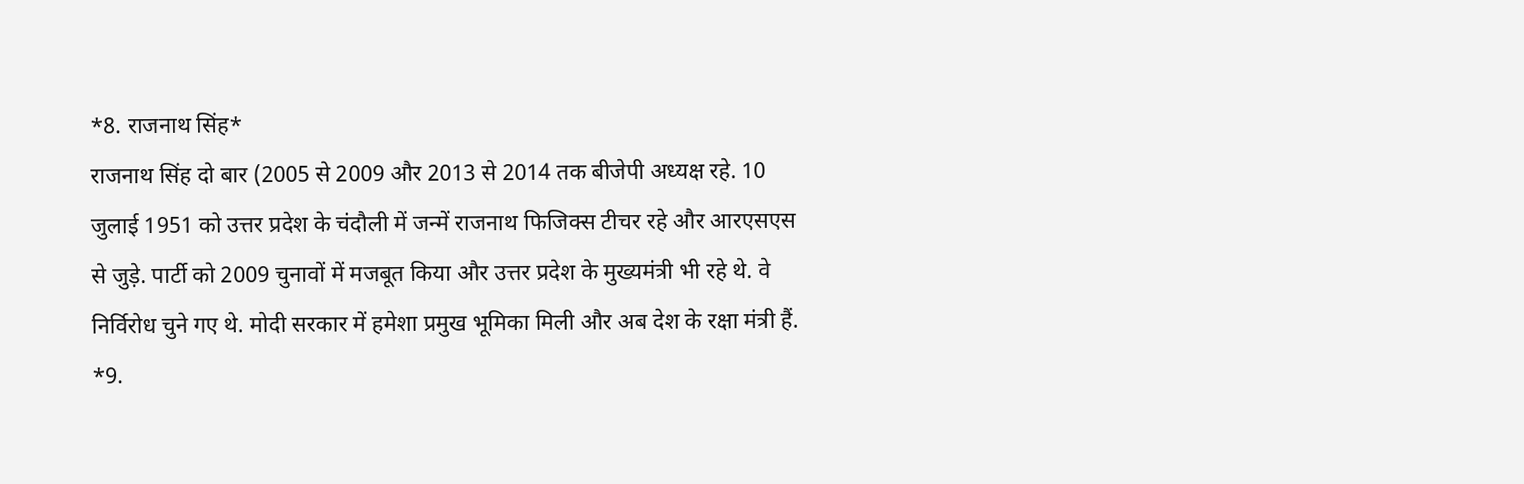*8. राजनाथ सिंह*
राजनाथ सिंह दो बार (2005 से 2009 और 2013 से 2014 तक बीजेपी अध्यक्ष रहे. 10 जुलाई 1951 को उत्तर प्रदेश के चंदौली में जन्में राजनाथ फिजिक्स टीचर रहे और आरएसएस से जुड़े. पार्टी को 2009 चुनावों में मजबूत किया और उत्तर प्रदेश के मुख्यमंत्री भी रहे थे. वे निर्विरोध चुने गए थे. मोदी सरकार में हमेशा प्रमुख भूमिका मिली और अब देश के रक्षा मंत्री हैं.
*9.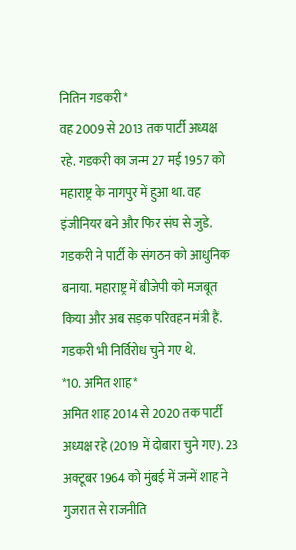नितिन गडकरी*
वह 2009 से 2013 तक पार्टी अध्यक्ष रहे. गडकरी का जन्म 27 मई 1957 को महाराष्ट्र के नागपुर में हुआ था. वह इंजीनियर बने और फिर संघ से जुडे. गडकरी ने पार्टी के संगठन को आधुनिक बनाया. महाराष्ट्र में बीजेपी को मजबूत किया और अब सड़क परिवहन मंत्री हैं. गडकरी भी निर्विरोध चुने गए थे.
*10. अमित शाह*
अमित शाह 2014 से 2020 तक पार्टी अध्यक्ष रहे (2019 में दोबारा चुने गए). 23 अक्टूबर 1964 को मुंबई में जन्में शाह ने गुजरात से राजनीति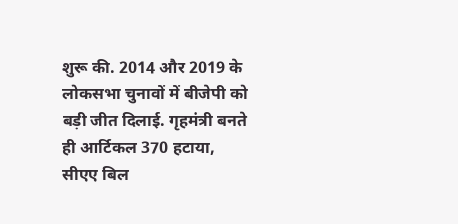शुरू की. 2014 और 2019 के लोकसभा चुनावों में बीजेपी को बड़ी जीत दिलाई. गृहमंत्री बनते ही आर्टिकल 370 हटाया, सीएए बिल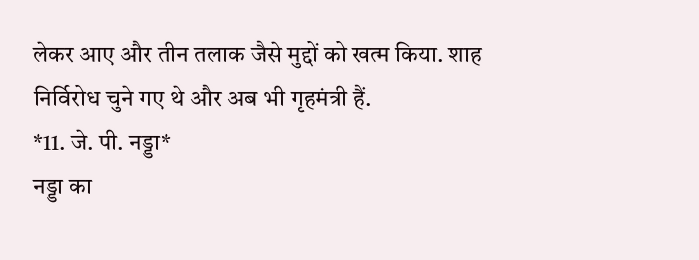लेकर आए और तीन तलाक जैसे मुद्दों को खत्म किया. शाह निर्विरोध चुने गए थे और अब भी गृहमंत्री हैं.
*11. जे. पी. नड्डा*
नड्डा का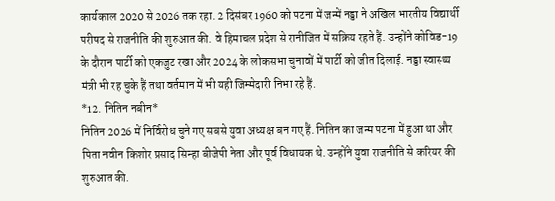कार्यकाल 2020 से 2026 तक रहा. 2 दिसंबर 1960 को पटना में जन्में नड्डा ने अखिल भारतीय विद्यार्थी परीषद से राजनीति की शुरुआत की. वे हिमाचल प्रदेश से रानीजित में सक्रिय रहते हैं. उन्होंने कोविड-19 के दौरान पार्टी को एकजुट रखा और 2024 के लोकसभा चुनावों में पार्टी को जीत दिलाई. नड्डा स्वास्थ्य मंत्री भी रह चुके हैं तथा वर्तमान में भी यही जिम्मेदारी निभा रहे हैं.
*12. नितिन नबीन*
नितिन 2026 में निर्विरोध चुने गए सबसे युवा अध्यक्ष बन गए हैं. नितिन का जन्म पटना में हुआ था और पिता नवीन किशोर प्रसाद सिन्हा बीजेपी नेता और पूर्व विधायक थे. उन्होंने युवा राजनीति से करियर की शुरुआत की.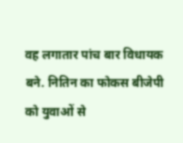वह लगातार पांच बार विधायक बने. नितिन का फोकस बीजेपी को युवाओं से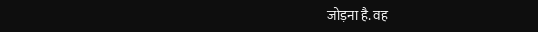जोड़ना है. वह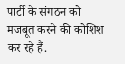पार्टी के संगठन को मजबूत करने की कोशिश कर रहे हैं.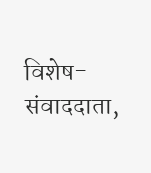विशेष- संवाददाता,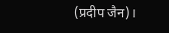(प्रदीप जैन)।